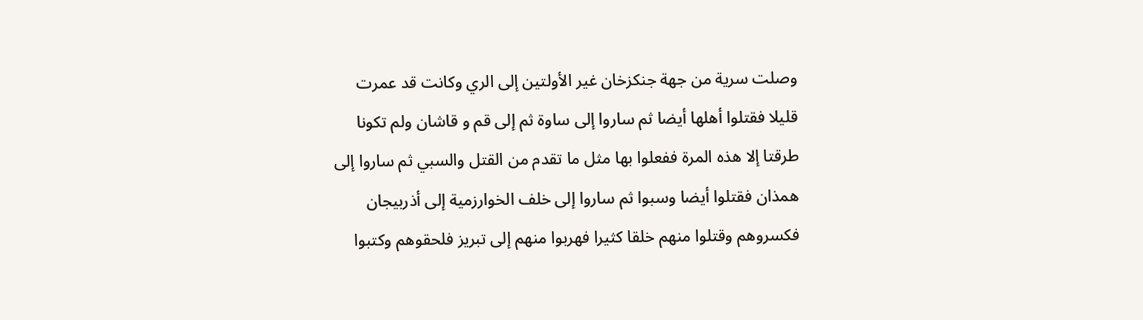وصلت سرية من جهة جنكزخان غير الأولتين إلى الري وكانت قد عمرت قليلا فقتلوا أهلها أيضا ثم ساروا إلى ساوة ثم إلى قم و قاشان ولم تكونا طرقتا إلا هذه المرة ففعلوا بها مثل ما تقدم من القتل والسبي ثم ساروا إلى همذان فقتلوا أيضا وسبوا ثم ساروا إلى خلف الخوارزمية إلى أذربيجان فكسروهم وقتلوا منهم خلقا كثيرا فهربوا منهم إلى تبريز فلحقوهم وكتبوا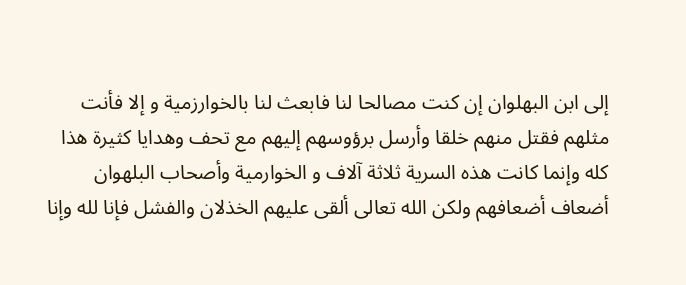إلى ابن البهلوان إن كنت مصالحا لنا فابعث لنا بالخوارزمية و إلا فأنت مثلهم فقتل منهم خلقا وأرسل برؤوسهم إليهم مع تحف وهدايا كثيرة هذا كله وإنما كانت هذه السرية ثلاثة آلاف و الخوارمية وأصحاب البلهوان أضعاف أضعافهم ولكن الله تعالى ألقى عليهم الخذلان والفشل فإنا لله وإنا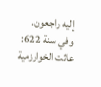إليه راجعون.
وفي سنة 622: عاثت الخوارزمية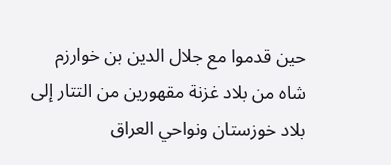حين قدموا مع جلال الدين بن خوارزم شاه من بلاد غزنة مقهورين من التتار إلى بلاد خوزستان ونواحي العراق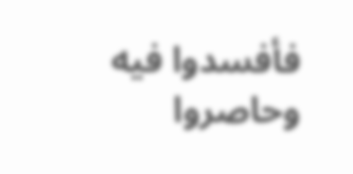فأفسدوا فيه وحاصروا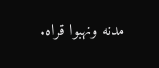مدنه ونهبوا قراه.